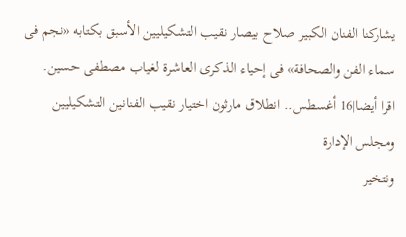يشاركنا الفنان الكبير صلاح بيصار نقيب التشكيليين الأسبق بكتابه «نجم فى سماء الفن والصحافة» فى إحياء الذكرى العاشرة لغياب مصطفى حسين.
اقرا أيضا|16 أغسطس.. انطلاق مارثون اختيار نقيب الفنانين التشكيليين ومجلس الإدارة
ونتخير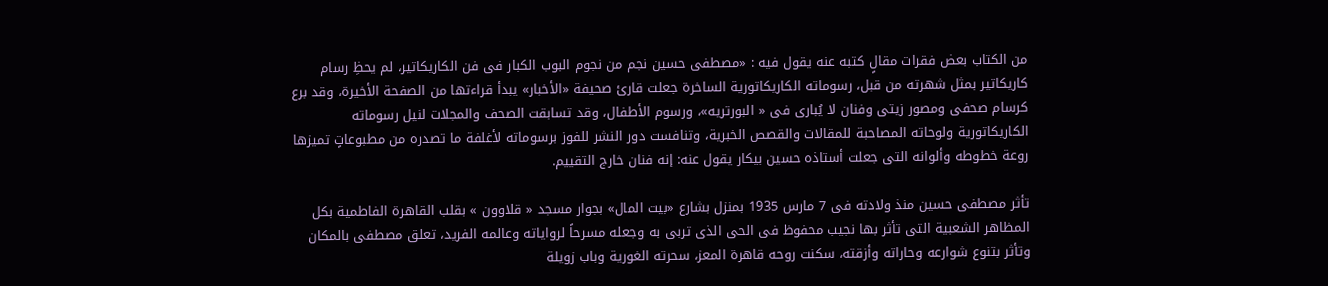من الكتاب بعض فقرات مقالٍ كتبه عنه يقول فيه : «مصطفى حسين نجم من نجوم البوب الكبار فى فن الكاريكاتير، لم يحظِ رسام كاريكاتير بمثل شهرته من قبل، رسوماته الكاريكاتورية الساخرة جعلت قارئ صحيفة «الأخبار» يبدأ قراءتها من الصفحة الأخيرة، وقد برع كرسام صحفى ومصور زيتى وفنان لا يُبارى فى « البورتريه»، ورسوم الأطفال، وقد تسابقت الصحف والمجلات لنيل رسوماته الكاريكاتورية ولوحاته المصاحبة للمقالات والقصص الخبرية، وتنافست دور النشر للفوز برسوماته لأغلفة ما تصدره من مطبوعاتٍ تميزها روعة خطوطه وألوانه التى جعلت أستاذه حسين بيكار يقول عنه: إنه فنان خارج التقييم.

تأثر مصطفى حسين منذ ولادته فى 7 مارس 1935 بمنزل بشارع «بيت المال» بجوار مسجد « قلاوون » بقلب القاهرة الفاطمية بكل المظاهر الشعبية التى تأثر بها نجيب محفوظ فى الحى الذى تربى به وجعله مسرحاً لرواياته وعالمه الفريد، تعلق مصطفى بالمكان وتأثر بتنوع شوارعه وحاراته وأزقته، سكنت روحه قاهرة المعز، سحرته الغورية وباب زويلة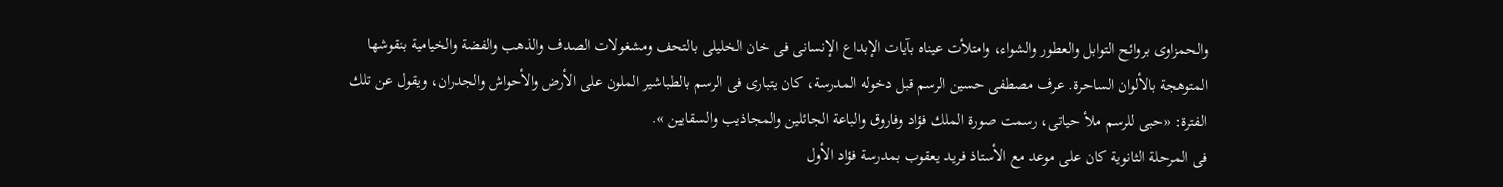والحمزاوى بروائح التوابل والعطور والشواء، وامتلأت عيناه بآيات الإبداع الإنسانى فى خان الخليلى بالتحف ومشغولات الصدف والذهب والفضة والخيامية بنقوشها المتوهجة بالألوان الساحرة. عرف مصطفى حسين الرسم قبل دخوله المدرسة، كان يتبارى فى الرسم بالطباشير الملون على الأرض والأحواش والجدران، ويقول عن تلك الفترة: «حبى للرسم ملأ حياتى، رسمت صورة الملك فؤاد وفاروق والباعة الجائلين والمجاذيب والسقايين ».
فى المرحلة الثانوية كان على موعد مع الأستاذ فريد يعقوب بمدرسة فؤاد الأول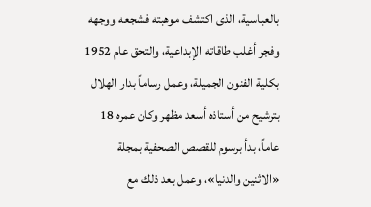بالعباسية، الذى اكتشف موهبته فشجعه ووجهه وفجر أغلب طاقاته الإبداعية، والتحق عام 1952 بكلية الفنون الجميلة، وعمل رساماً بدار الهلال بترشيح من أستاذه أسعد مظهر وكان عمره 18 عاماً، بدأ برسوم للقصص الصحفية بمجلة «الاثنين والدنيا»، وعمل بعد ذلك مع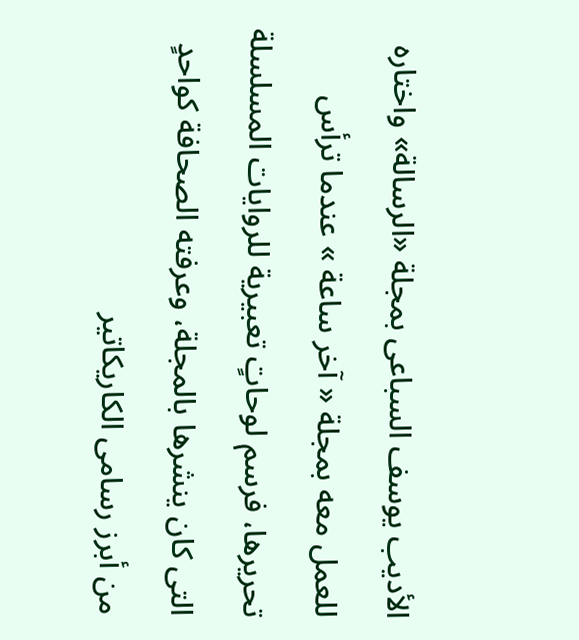الأديب يوسف السباعى بمجلة «الرسالة» واختاره للعمل معه بمجلة « آخر ساعة » عندما ترأس تحريرها، فرسم لوحاتٍ تعبيرية للروايات المسلسلة التى كان ينشرها بالمجلة، وعرفته الصحافة كواحدٍ من أبرز رسامى الكاريكاتير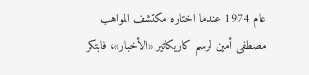عام 1974 عندما اختاره مكتشف المواهب مصطفى أمين لرسم كاريكاتير «الأخبار»، فابتكر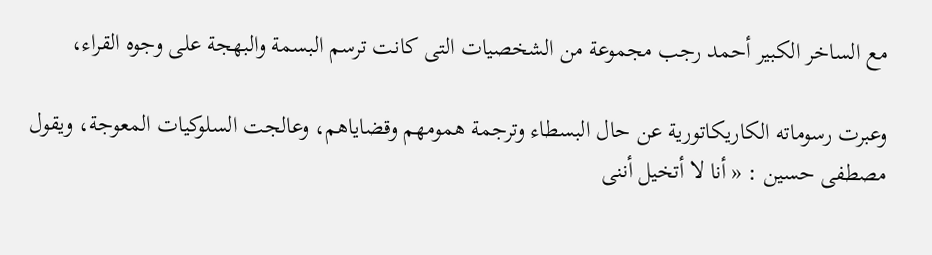مع الساخر الكبير أحمد رجب مجموعة من الشخصيات التى كانت ترسم البسمة والبهجة على وجوه القراء،

وعبرت رسوماته الكاريكاتورية عن حال البسطاء وترجمة همومهم وقضاياهم، وعالجت السلوكيات المعوجة، ويقول مصطفى حسين : « أنا لا أتخيل أننى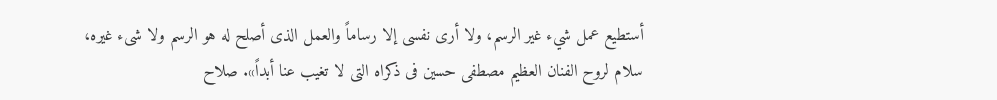أستطيع عمل شيء غير الرسم، ولا أرى نفسى إلا رساماً والعمل الذى أصلح له هو الرسم ولا شىء غيره، سلام لروح الفنان العظيم مصطفى حسين فى ذكراه التى لا تغيب عنا أبداً». صلاح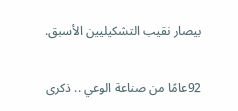بيصار نقيب التشكيليين الأسبق.

92عامًا من صناعة الوعي .. ذكرى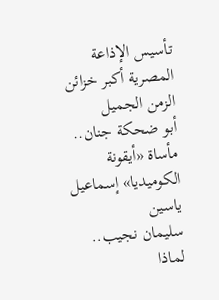تأسيس الإذاعة المصرية أكبر خزائن الزمن الجميل
أبو ضحكة جنان.. مأساة «أيقونة الكوميديا» إسماعيل ياسين
سليمان نجيب.. لماذا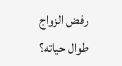رفض الزواج طوال حياته؟